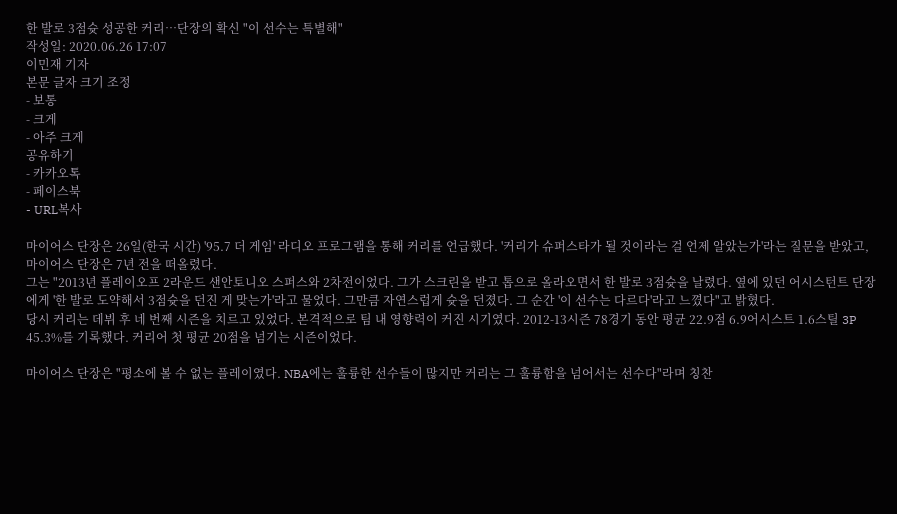한 발로 3점슛 성공한 커리…단장의 확신 "이 선수는 특별해"
작성일: 2020.06.26 17:07
이민재 기자
본문 글자 크기 조정
- 보통
- 크게
- 아주 크게
공유하기
- 카카오톡
- 페이스북
- URL복사

마이어스 단장은 26일(한국 시간) '95.7 더 게임' 라디오 프로그램을 통해 커리를 언급했다. '커리가 슈퍼스타가 될 것이라는 걸 언제 알았는가'라는 질문을 받았고, 마이어스 단장은 7년 전을 떠올렸다.
그는 "2013년 플레이오프 2라운드 샌안토니오 스퍼스와 2차전이었다. 그가 스크린을 받고 톱으로 올라오면서 한 발로 3점슛을 날렸다. 옆에 있던 어시스턴트 단장에게 '한 발로 도약해서 3점슛을 던진 게 맞는가'라고 물었다. 그만큼 자연스럽게 슛을 던졌다. 그 순간 '이 선수는 다르다'라고 느꼈다"고 밝혔다.
당시 커리는 데뷔 후 네 번째 시즌을 치르고 있었다. 본격적으로 팀 내 영향력이 커진 시기였다. 2012-13시즌 78경기 동안 평균 22.9점 6.9어시스트 1.6스틸 3P 45.3%를 기록했다. 커리어 첫 평균 20점을 넘기는 시즌이었다.

마이어스 단장은 "평소에 볼 수 없는 플레이였다. NBA에는 훌륭한 선수들이 많지만 커리는 그 훌륭함을 넘어서는 선수다"라며 칭찬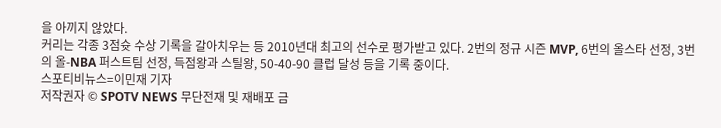을 아끼지 않았다.
커리는 각종 3점슛 수상 기록을 갈아치우는 등 2010년대 최고의 선수로 평가받고 있다. 2번의 정규 시즌 MVP, 6번의 올스타 선정, 3번의 올-NBA 퍼스트팀 선정, 득점왕과 스틸왕, 50-40-90 클럽 달성 등을 기록 중이다.
스포티비뉴스=이민재 기자
저작권자 © SPOTV NEWS 무단전재 및 재배포 금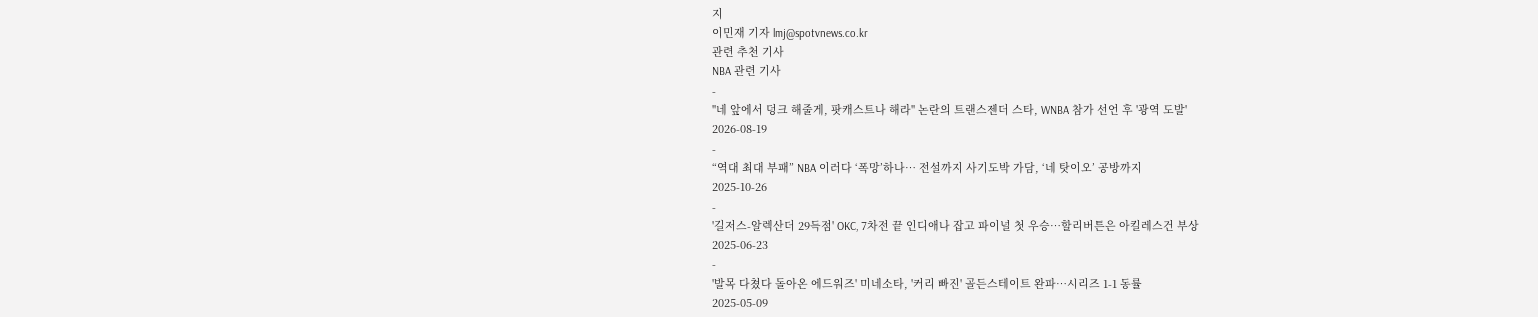지
이민재 기자 lmj@spotvnews.co.kr
관련 추천 기사
NBA 관련 기사
-
"네 앞에서 덩크 해줄게, 팟캐스트나 해라" 논란의 트랜스젠더 스타, WNBA 참가 선언 후 '광역 도발'
2026-08-19
-
“역대 최대 부패” NBA 이러다 ‘폭망’하나… 전설까지 사기도박 가담, ‘네 탓이오’ 공방까지
2025-10-26
-
'길저스-알렉산더 29득점' OKC, 7차전 끝 인디애나 잡고 파이널 첫 우승…할리버튼은 아킬레스건 부상
2025-06-23
-
'발목 다쳤다 돌아온 에드워즈' 미네소타, '커리 빠진' 골든스테이트 완파…시리즈 1-1 동률
2025-05-09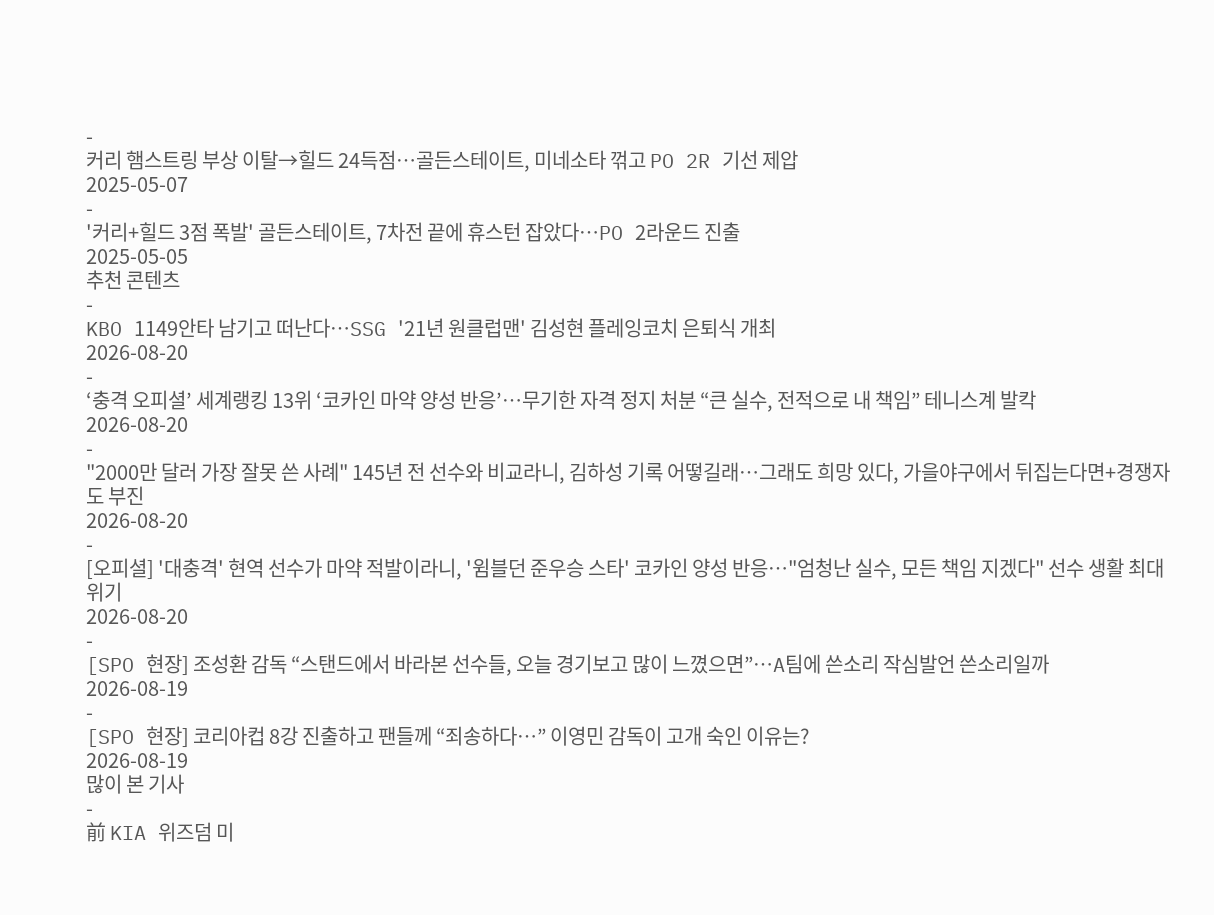-
커리 햄스트링 부상 이탈→힐드 24득점…골든스테이트, 미네소타 꺾고 PO 2R 기선 제압
2025-05-07
-
'커리+힐드 3점 폭발' 골든스테이트, 7차전 끝에 휴스턴 잡았다…PO 2라운드 진출
2025-05-05
추천 콘텐츠
-
KBO 1149안타 남기고 떠난다…SSG '21년 원클럽맨' 김성현 플레잉코치 은퇴식 개최
2026-08-20
-
‘충격 오피셜’ 세계랭킹 13위 ‘코카인 마약 양성 반응’…무기한 자격 정지 처분 “큰 실수, 전적으로 내 책임” 테니스계 발칵
2026-08-20
-
"2000만 달러 가장 잘못 쓴 사례" 145년 전 선수와 비교라니, 김하성 기록 어떻길래…그래도 희망 있다, 가을야구에서 뒤집는다면+경쟁자도 부진
2026-08-20
-
[오피셜] '대충격' 현역 선수가 마약 적발이라니, '윔블던 준우승 스타' 코카인 양성 반응…"엄청난 실수, 모든 책임 지겠다" 선수 생활 최대 위기
2026-08-20
-
[SPO 현장] 조성환 감독 “스탠드에서 바라본 선수들, 오늘 경기보고 많이 느꼈으면”…A팀에 쓴소리 작심발언 쓴소리일까
2026-08-19
-
[SPO 현장] 코리아컵 8강 진출하고 팬들께 “죄송하다…” 이영민 감독이 고개 숙인 이유는?
2026-08-19
많이 본 기사
-
前 KIA 위즈덤 미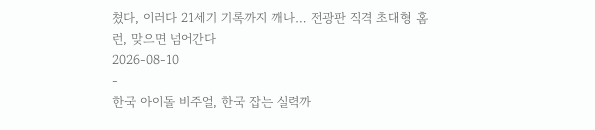쳤다, 이러다 21세기 기록까지 깨나… 전광판 직격 초대형 홈런, 맞으면 넘어간다
2026-08-10
-
한국 아이돌 비주얼, 한국 잡는 실력까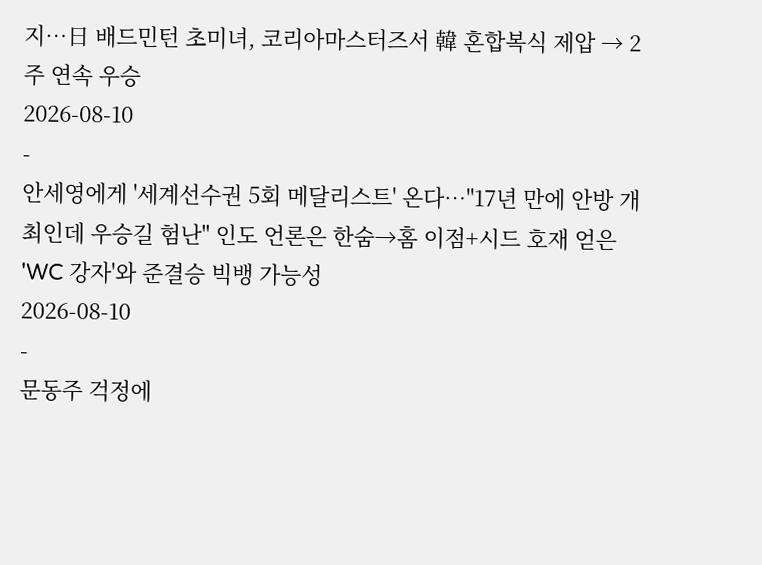지…日 배드민턴 초미녀, 코리아마스터즈서 韓 혼합복식 제압 → 2주 연속 우승
2026-08-10
-
안세영에게 '세계선수권 5회 메달리스트' 온다…"17년 만에 안방 개최인데 우승길 험난" 인도 언론은 한숨→홈 이점+시드 호재 얻은 'WC 강자'와 준결승 빅뱅 가능성
2026-08-10
-
문동주 걱정에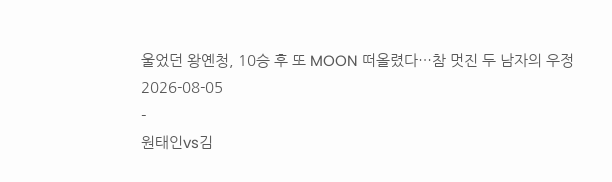울었던 왕옌청, 10승 후 또 MOON 떠올렸다…참 멋진 두 남자의 우정
2026-08-05
-
원태인vs김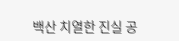백산 치열한 진실 공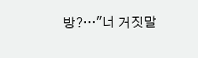방?…"너 거짓말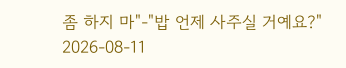좀 하지 마"-"밥 언제 사주실 거예요?"
2026-08-11